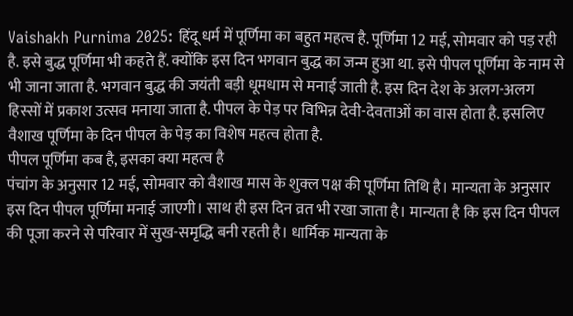Vaishakh Purnima 2025: हिंदू धर्म में पूर्णिमा का बहुत महत्व है. पूर्णिमा 12 मई, सोमवार को पड़ रही है. इसे बुद्ध पूर्णिमा भी कहते हैं. क्योंकि इस दिन भगवान बुद्ध का जन्म हुआ था. इसे पीपल पूर्णिमा के नाम से भी जाना जाता है. भगवान बुद्ध की जयंती बड़ी धूमधाम से मनाई जाती है. इस दिन देश के अलग-अलग हिस्सों में प्रकाश उत्सव मनाया जाता है. पीपल के पेड़ पर विभिन्न देवी-देवताओं का वास होता है. इसलिए वैशाख पूर्णिमा के दिन पीपल के पेड़ का विशेष महत्व होता है.
पीपल पूर्णिमा कब है, इसका क्या महत्व है
पंचांग के अनुसार 12 मई, सोमवार को वैशाख मास के शुक्ल पक्ष की पूर्णिमा तिथि है। मान्यता के अनुसार इस दिन पीपल पूर्णिमा मनाई जाएगी। साथ ही इस दिन व्रत भी रखा जाता है। मान्यता है कि इस दिन पीपल की पूजा करने से परिवार में सुख-समृद्धि बनी रहती है। धार्मिक मान्यता के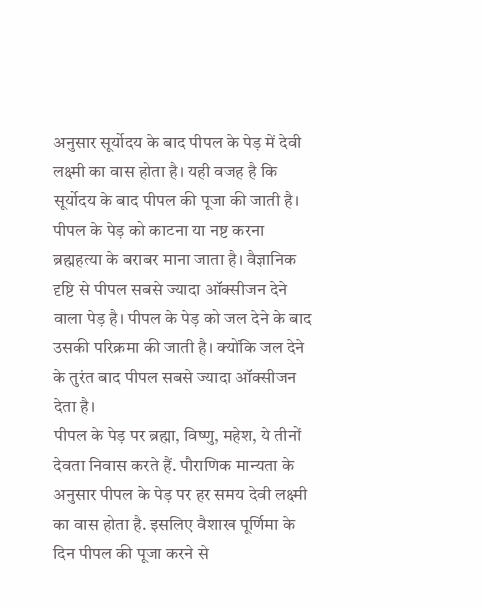अनुसार सूर्योदय के बाद पीपल के पेड़ में देवी लक्ष्मी का वास होता है। यही वजह है कि सूर्योदय के बाद पीपल की पूजा की जाती है। पीपल के पेड़ को काटना या नष्ट करना ब्रह्महत्या के बराबर माना जाता है। वैज्ञानिक दृष्टि से पीपल सबसे ज्यादा ऑक्सीजन देने वाला पेड़ है। पीपल के पेड़ को जल देने के बाद उसकी परिक्रमा की जाती है। क्योंकि जल देने के तुरंत बाद पीपल सबसे ज्यादा ऑक्सीजन देता है।
पीपल के पेड़ पर ब्रह्मा, विष्णु, महेश, ये तीनों देवता निवास करते हैं. पौराणिक मान्यता के अनुसार पीपल के पेड़ पर हर समय देवी लक्ष्मी का वास होता है. इसलिए वैशाख पूर्णिमा के दिन पीपल की पूजा करने से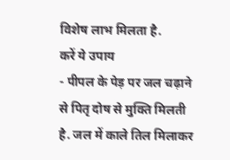विशेष लाभ मिलता है.
करें ये उपाय
- पीपल के पेड़ पर जल चढ़ाने से पितृ दोष से मुक्ति मिलती है. जल में काले तिल मिलाकर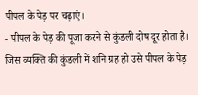पीपल के पेड़ पर चढ़ाएं।
- पीपल के पेड़ की पूजा करने से कुंडली दोष दूर होता है। जिस व्यक्ति की कुंडली में शनि ग्रह हो उसे पीपल के पेड़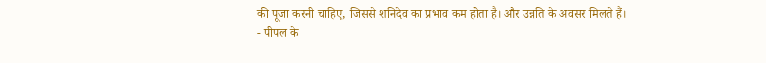की पूजा करनी चाहिए, जिससे शनिदेव का प्रभाव कम होता है। और उन्नति के अवसर मिलते हैं।
- पीपल के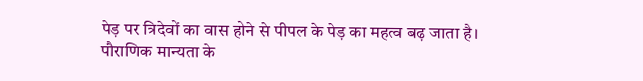पेड़ पर त्रिदेवों का वास होने से पीपल के पेड़ का महत्व बढ़ जाता है। पौराणिक मान्यता के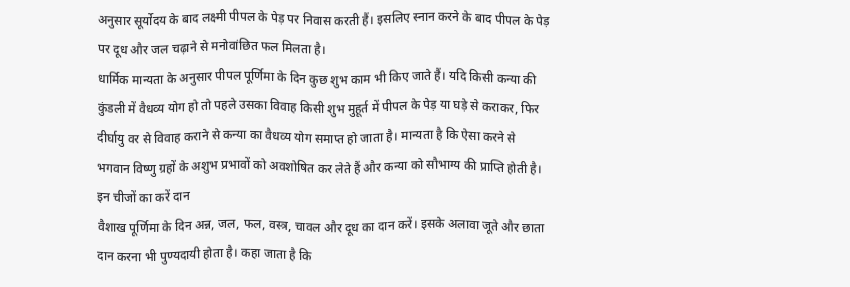अनुसार सूर्योदय के बाद लक्ष्मी पीपल के पेड़ पर निवास करती हैं। इसलिए स्नान करने के बाद पीपल के पेड़ पर दूध और जल चढ़ाने से मनोवांछित फल मिलता है।
धार्मिक मान्यता के अनुसार पीपल पूर्णिमा के दिन कुछ शुभ काम भी किए जाते हैं। यदि किसी कन्या की कुंडली में वैधव्य योग हो तो पहले उसका विवाह किसी शुभ मुहूर्त में पीपल के पेड़ या घड़े से कराकर, फिर दीर्घायु वर से विवाह कराने से कन्या का वैधव्य योग समाप्त हो जाता है। मान्यता है कि ऐसा करने से भगवान विष्णु ग्रहों के अशुभ प्रभावों को अवशोषित कर लेते हैं और कन्या को सौभाग्य की प्राप्ति होती है।
इन चीजों का करें दान
वैशाख पूर्णिमा के दिन अन्न, जल, फल, वस्त्र, चावल और दूध का दान करें। इसके अलावा जूते और छाता दान करना भी पुण्यदायी होता है। कहा जाता है कि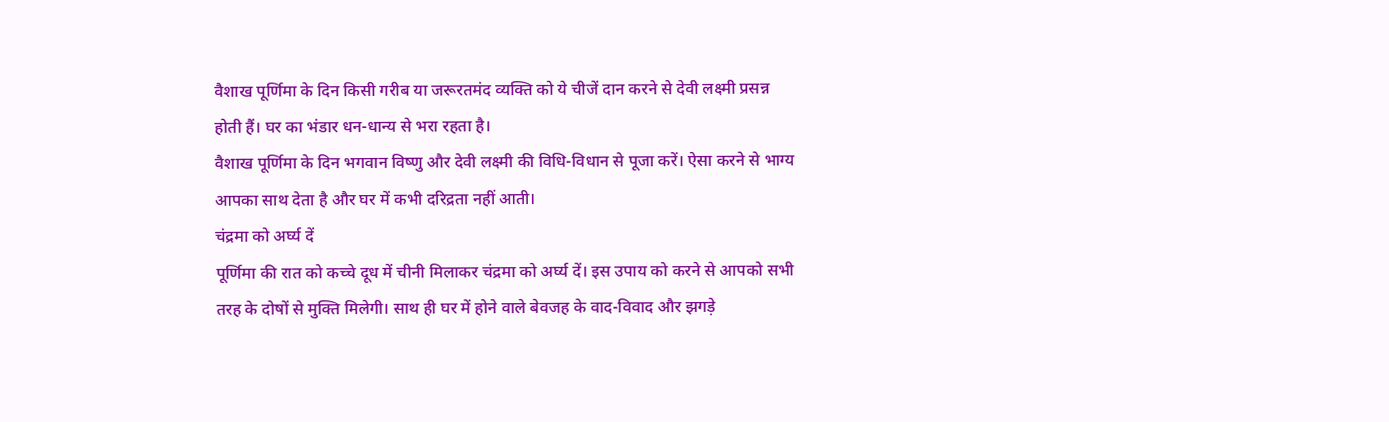वैशाख पूर्णिमा के दिन किसी गरीब या जरूरतमंद व्यक्ति को ये चीजें दान करने से देवी लक्ष्मी प्रसन्न होती हैं। घर का भंडार धन-धान्य से भरा रहता है।
वैशाख पूर्णिमा के दिन भगवान विष्णु और देवी लक्ष्मी की विधि-विधान से पूजा करें। ऐसा करने से भाग्य आपका साथ देता है और घर में कभी दरिद्रता नहीं आती।
चंद्रमा को अर्घ्य दें
पूर्णिमा की रात को कच्चे दूध में चीनी मिलाकर चंद्रमा को अर्घ्य दें। इस उपाय को करने से आपको सभी तरह के दोषों से मुक्ति मिलेगी। साथ ही घर में होने वाले बेवजह के वाद-विवाद और झगड़े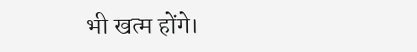भी खत्म होंगे।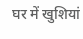घर में खुशियां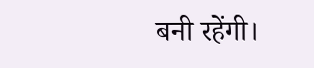बनी रहेंगी।